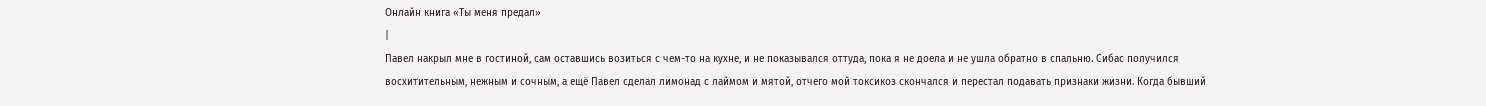Онлайн книга «Ты меня предал»
|
Павел накрыл мне в гостиной, сам оставшись возиться с чем-то на кухне, и не показывался оттуда, пока я не доела и не ушла обратно в спальню. Сибас получился восхитительным, нежным и сочным, а ещё Павел сделал лимонад с лаймом и мятой, отчего мой токсикоз скончался и перестал подавать признаки жизни. Когда бывший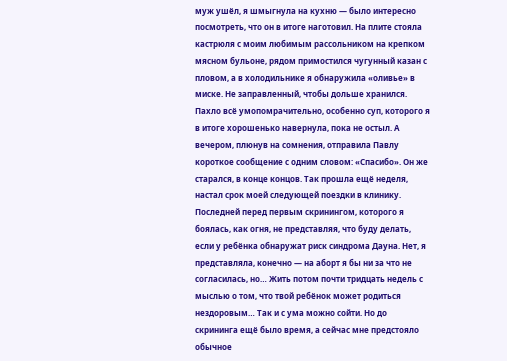муж ушёл, я шмыгнула на кухню — было интересно посмотреть, что он в итоге наготовил. На плите стояла кастрюля с моим любимым рассольником на крепком мясном бульоне, рядом примостился чугунный казан с пловом, а в холодильнике я обнаружила «оливье» в миске. Не заправленный, чтобы дольше хранился. Пахло всё умопомрачительно, особенно суп, которого я в итоге хорошенько навернула, пока не остыл. А вечером, плюнув на сомнения, отправила Павлу короткое сообщение с одним словом: «Спасибо». Он же старался, в конце концов. Так прошла ещё неделя, настал срок моей следующей поездки в клинику. Последней перед первым скринингом, которого я боялась, как огня, не представляя, что буду делать, если у ребёнка обнаружат риск синдрома Дауна. Нет, я представляла, конечно — на аборт я бы ни за что не согласилась, но… Жить потом почти тридцать недель с мыслью о том, что твой ребёнок может родиться нездоровым… Так и с ума можно сойти. Но до скрининга ещё было время, а сейчас мне предстояло обычное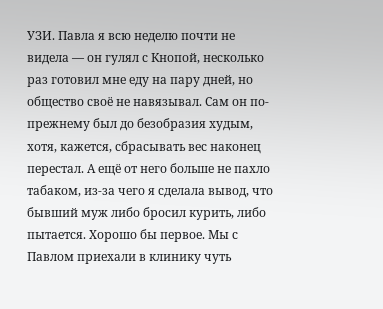УЗИ. Павла я всю неделю почти не видела — он гулял с Кнопой, несколько раз готовил мне еду на пару дней, но общество своё не навязывал. Сам он по-прежнему был до безобразия худым, хотя, кажется, сбрасывать вес наконец перестал. А ещё от него больше не пахло табаком, из-за чего я сделала вывод, что бывший муж либо бросил курить, либо пытается. Хорошо бы первое. Мы с Павлом приехали в клинику чуть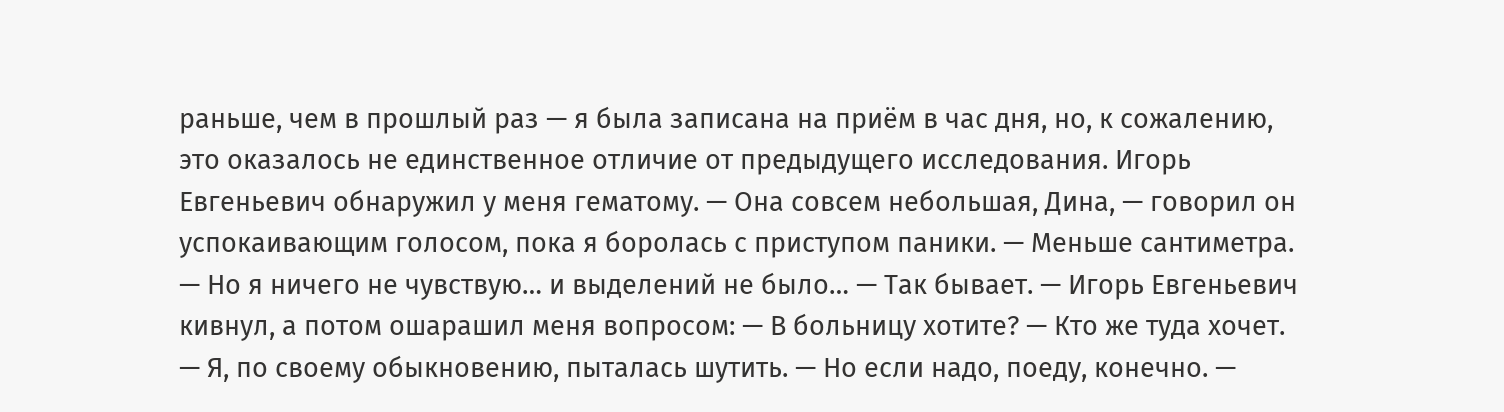раньше, чем в прошлый раз — я была записана на приём в час дня, но, к сожалению, это оказалось не единственное отличие от предыдущего исследования. Игорь Евгеньевич обнаружил у меня гематому. — Она совсем небольшая, Дина, — говорил он успокаивающим голосом, пока я боролась с приступом паники. — Меньше сантиметра. — Но я ничего не чувствую… и выделений не было… — Так бывает. — Игорь Евгеньевич кивнул, а потом ошарашил меня вопросом: — В больницу хотите? — Кто же туда хочет. — Я, по своему обыкновению, пыталась шутить. — Но если надо, поеду, конечно. —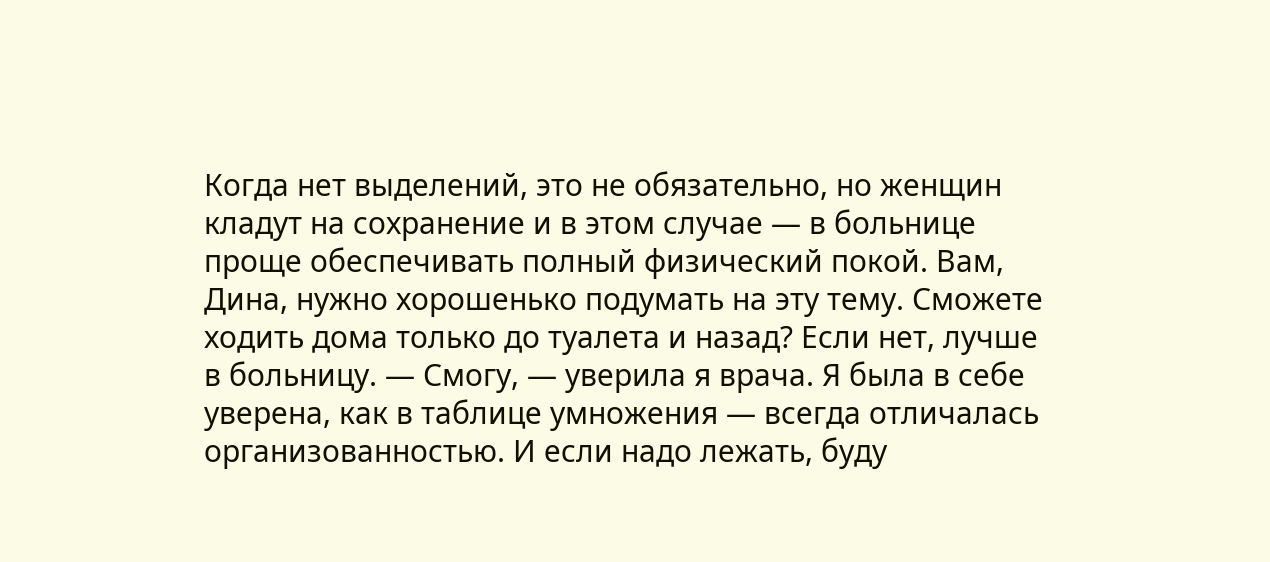Когда нет выделений, это не обязательно, но женщин кладут на сохранение и в этом случае — в больнице проще обеспечивать полный физический покой. Вам, Дина, нужно хорошенько подумать на эту тему. Сможете ходить дома только до туалета и назад? Если нет, лучше в больницу. — Смогу, — уверила я врача. Я была в себе уверена, как в таблице умножения — всегда отличалась организованностью. И если надо лежать, буду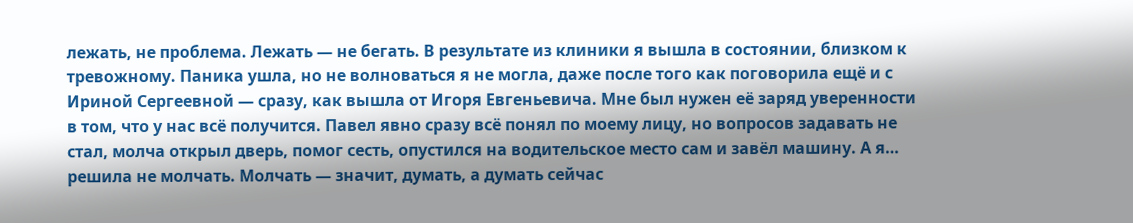лежать, не проблема. Лежать — не бегать. В результате из клиники я вышла в состоянии, близком к тревожному. Паника ушла, но не волноваться я не могла, даже после того как поговорила ещё и с Ириной Сергеевной — сразу, как вышла от Игоря Евгеньевича. Мне был нужен её заряд уверенности в том, что у нас всё получится. Павел явно сразу всё понял по моему лицу, но вопросов задавать не стал, молча открыл дверь, помог сесть, опустился на водительское место сам и завёл машину. А я… решила не молчать. Молчать — значит, думать, а думать сейчас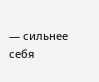— сильнее себя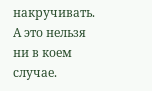накручивать. А это нельзя ни в коем случае.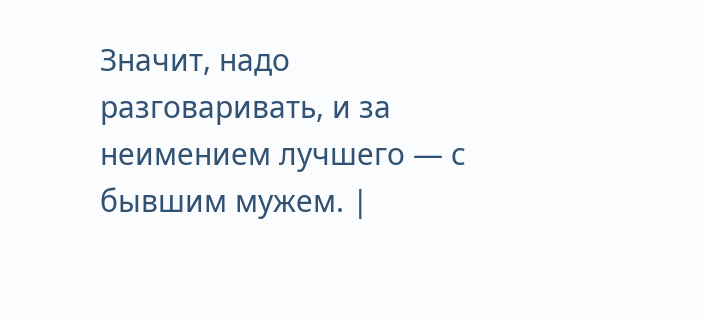Значит, надо разговаривать, и за неимением лучшего — с бывшим мужем. |